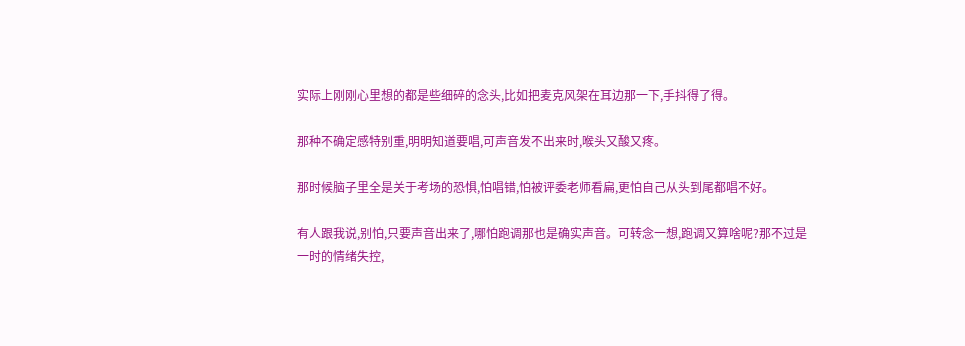实际上刚刚心里想的都是些细碎的念头,比如把麦克风架在耳边那一下,手抖得了得。

那种不确定感特别重,明明知道要唱,可声音发不出来时,喉头又酸又疼。

那时候脑子里全是关于考场的恐惧,怕唱错,怕被评委老师看扁,更怕自己从头到尾都唱不好。

有人跟我说,别怕,只要声音出来了,哪怕跑调那也是确实声音。可转念一想,跑调又算啥呢?那不过是一时的情绪失控,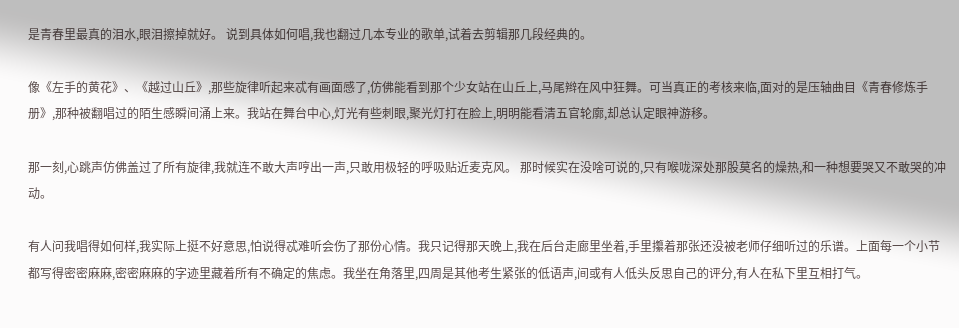是青春里最真的泪水,眼泪擦掉就好。 说到具体如何唱,我也翻过几本专业的歌单,试着去剪辑那几段经典的。

像《左手的黄花》、《越过山丘》,那些旋律听起来忒有画面感了,仿佛能看到那个少女站在山丘上,马尾辫在风中狂舞。可当真正的考核来临,面对的是压轴曲目《青春修炼手册》,那种被翻唱过的陌生感瞬间涌上来。我站在舞台中心,灯光有些刺眼,聚光灯打在脸上,明明能看清五官轮廓,却总认定眼神游移。

那一刻,心跳声仿佛盖过了所有旋律,我就连不敢大声哼出一声,只敢用极轻的呼吸贴近麦克风。 那时候实在没啥可说的,只有喉咙深处那股莫名的燥热,和一种想要哭又不敢哭的冲动。

有人问我唱得如何样,我实际上挺不好意思,怕说得忒难听会伤了那份心情。我只记得那天晚上,我在后台走廊里坐着,手里攥着那张还没被老师仔细听过的乐谱。上面每一个小节都写得密密麻麻,密密麻麻的字迹里藏着所有不确定的焦虑。我坐在角落里,四周是其他考生紧张的低语声,间或有人低头反思自己的评分,有人在私下里互相打气。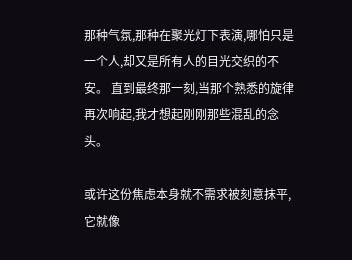那种气氛,那种在聚光灯下表演,哪怕只是一个人,却又是所有人的目光交织的不安。 直到最终那一刻,当那个熟悉的旋律再次响起,我才想起刚刚那些混乱的念头。

或许这份焦虑本身就不需求被刻意抹平,它就像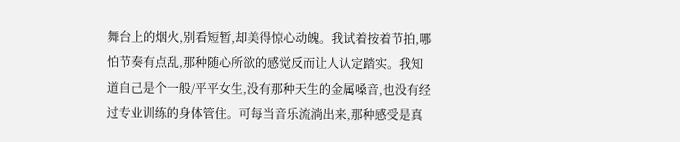舞台上的烟火,别看短暂,却美得惊心动魄。我试着按着节拍,哪怕节奏有点乱,那种随心所欲的感觉反而让人认定踏实。我知道自己是个一般/平平女生,没有那种天生的金属嗓音,也没有经过专业训练的身体管住。可每当音乐流淌出来,那种感受是真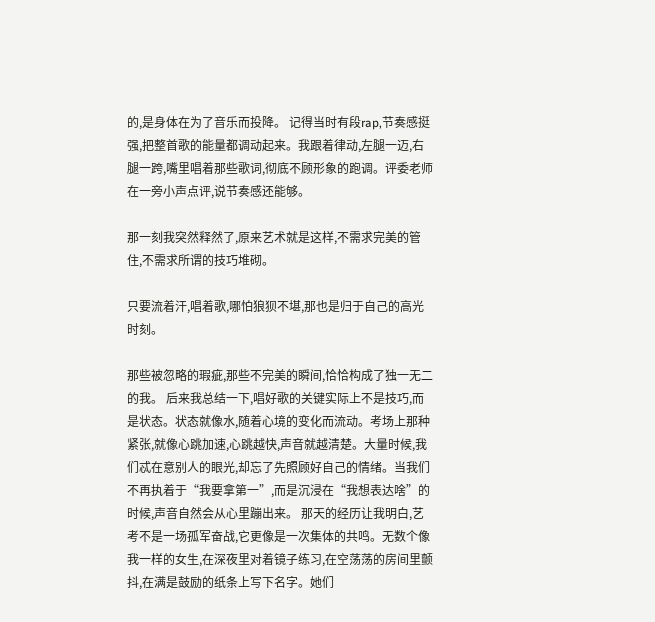的,是身体在为了音乐而投降。 记得当时有段rap,节奏感挺强,把整首歌的能量都调动起来。我跟着律动,左腿一迈,右腿一跨,嘴里唱着那些歌词,彻底不顾形象的跑调。评委老师在一旁小声点评,说节奏感还能够。

那一刻我突然释然了,原来艺术就是这样,不需求完美的管住,不需求所谓的技巧堆砌。

只要流着汗,唱着歌,哪怕狼狈不堪,那也是归于自己的高光时刻。

那些被忽略的瑕疵,那些不完美的瞬间,恰恰构成了独一无二的我。 后来我总结一下,唱好歌的关键实际上不是技巧,而是状态。状态就像水,随着心境的变化而流动。考场上那种紧张,就像心跳加速,心跳越快,声音就越清楚。大量时候,我们忒在意别人的眼光,却忘了先照顾好自己的情绪。当我们不再执着于“我要拿第一”,而是沉浸在“我想表达啥”的时候,声音自然会从心里蹦出来。 那天的经历让我明白,艺考不是一场孤军奋战,它更像是一次集体的共鸣。无数个像我一样的女生,在深夜里对着镜子练习,在空荡荡的房间里颤抖,在满是鼓励的纸条上写下名字。她们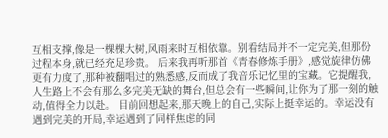互相支撑,像是一棵棵大树,风雨来时互相依靠。别看结局并不一定完美,但那份过程本身,就已经充足珍贵。 后来我再听那首《青春修炼手册》,感觉旋律仿佛更有力度了,那种被翻唱过的熟悉感,反而成了我音乐记忆里的宝藏。它提醒我,人生路上不会有那么多完美无缺的舞台,但总会有一些瞬间,让你为了那一刻的触动,值得全力以赴。 目前回想起来,那天晚上的自己,实际上挺幸运的。幸运没有遇到完美的开局,幸运遇到了同样焦虑的同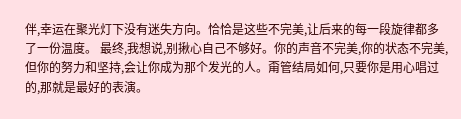伴,幸运在聚光灯下没有迷失方向。恰恰是这些不完美,让后来的每一段旋律都多了一份温度。 最终,我想说,别揪心自己不够好。你的声音不完美,你的状态不完美,但你的努力和坚持,会让你成为那个发光的人。甭管结局如何,只要你是用心唱过的,那就是最好的表演。